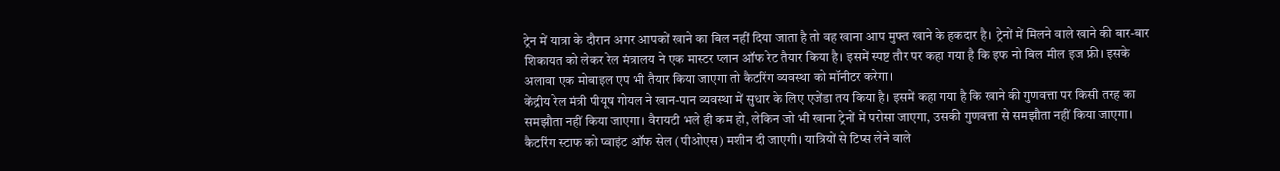ट्रेन में यात्रा के दौरान अगर आपकों खाने का बिल नहीं दिया जाता है तो वह खाना आप मुफ्त खाने के हकदार है। ट्रेनों में मिलने वाले खाने की बार-बार शिकायत को लेकर रेल मंत्रालय ने एक मास्टर प्लान ऑफ रेट तैयार किया है। इसमें स्पष्ट तौर पर कहा गया है कि इफ नो बिल मील इज फ्री। इसके अलावा एक मोबाइल एप भी तैयार किया जाएगा तो कैटरिंग व्यवस्था को मॉनीटर करेगा।
केंद्रीय रेल मंत्री पीयूष गोयल ने खान-पान व्यवस्था में सुधार के लिए एजेंडा तय किया है। इसमें कहा गया है कि खाने की गुणवत्ता पर किसी तरह का समझौता नहीं किया जाएगा। वैरायटी भले ही कम हो, लेकिन जो भी खाना ट्रेनों में परोसा जाएगा, उसकी गुणवत्ता से समझौता नहीं किया जाएगा। कैटरिंग स्टाफ को प्वाइंट ऑफ सेल (पीओएस) मशीन दी जाएगी। यात्रियों से टिप्स लेने वाले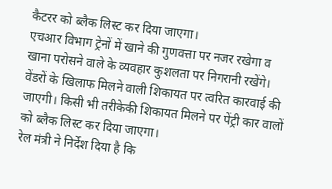कैटरर को ब्लैक लिस्ट कर दिया जाएगा।
एचआर विभाग ट्रेनों में खाने की गुणवत्ता पर नजर रखेगा व खाना परोसने वाले के व्यवहार कुशलता पर निगरानी रखेंगे। वेंडरों के खिलाफ मिलने वाली शिकायत पर त्वरित कारवाई की जाएगी। किसी भी तरीकेकी शिकायत मिलने पर पेंट्री कार वालों को ब्लैक लिस्ट कर दिया जाएगा।
रेल मंत्री ने निर्देश दिया है कि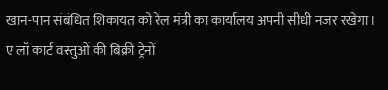खान-पान संबंधित शिकायत को रेल मंत्री का कार्यालय अपनी सीधी नजर रखेगा। ए लॉ कार्ट वस्तुओं की बिक्री ट्रेनों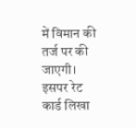में विमान की तर्ज पर की जाएगी। इसपर रेट कार्ड लिखा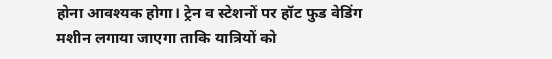होना आवश्यक होगा। ट्रेन व स्टेशनों पर हॉट फुड वेडिंग मशीन लगाया जाएगा ताकि यात्रियों को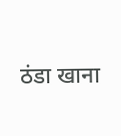ठंडा खाना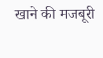खाने की मजबूरी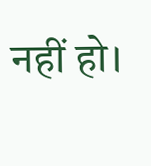नहीं हो।